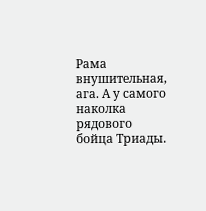Рама внушительная, ага. А у самого наколка рядового бойца Триады.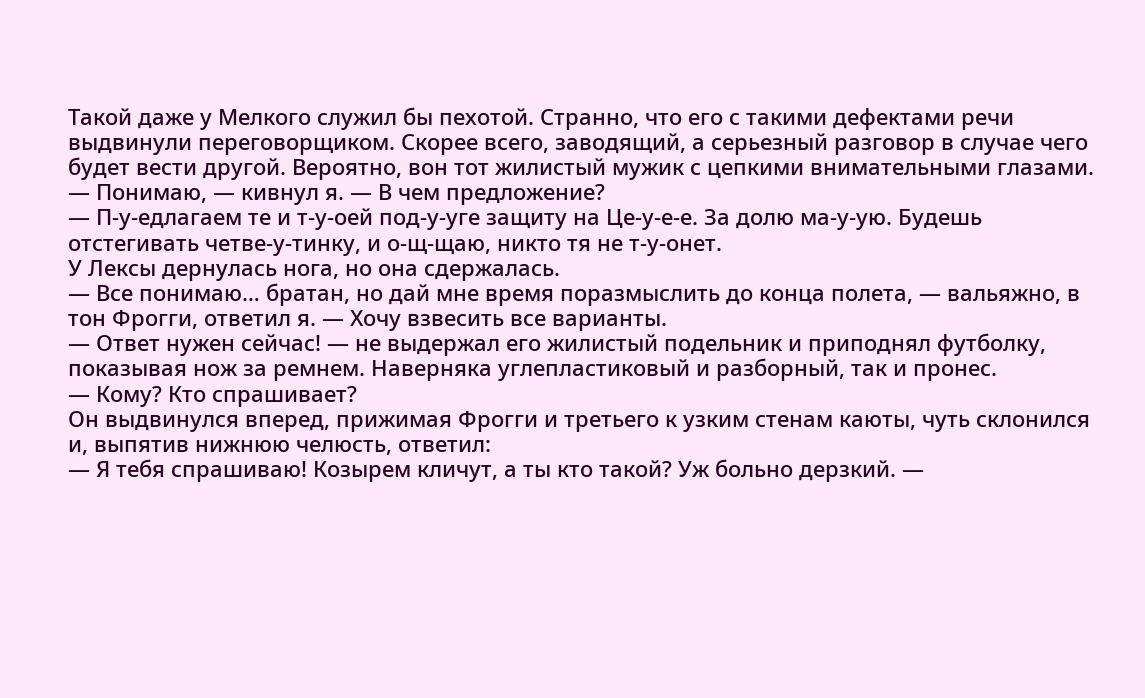Такой даже у Мелкого служил бы пехотой. Странно, что его с такими дефектами речи выдвинули переговорщиком. Скорее всего, заводящий, а серьезный разговор в случае чего будет вести другой. Вероятно, вон тот жилистый мужик с цепкими внимательными глазами.
— Понимаю, — кивнул я. — В чем предложение?
— П-у-едлагаем те и т-у-оей под-у-уге защиту на Це-у-е-е. За долю ма-у-ую. Будешь отстегивать четве-у-тинку, и о-щ-щаю, никто тя не т-у-онет.
У Лексы дернулась нога, но она сдержалась.
— Все понимаю… братан, но дай мне время поразмыслить до конца полета, — вальяжно, в тон Фрогги, ответил я. — Хочу взвесить все варианты.
— Ответ нужен сейчас! — не выдержал его жилистый подельник и приподнял футболку, показывая нож за ремнем. Наверняка углепластиковый и разборный, так и пронес.
— Кому? Кто спрашивает?
Он выдвинулся вперед, прижимая Фрогги и третьего к узким стенам каюты, чуть склонился и, выпятив нижнюю челюсть, ответил:
— Я тебя спрашиваю! Козырем кличут, а ты кто такой? Уж больно дерзкий. —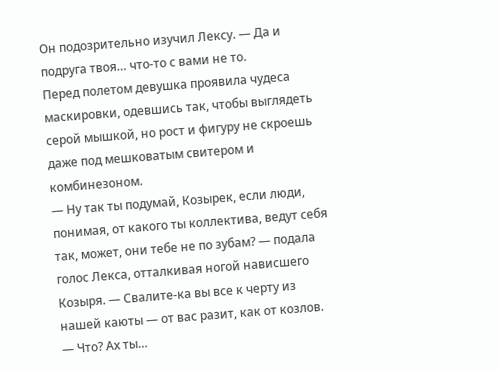Он подозрительно изучил Лексу. — Да и подруга твоя… что-то с вами не то.
Перед полетом девушка проявила чудеса маскировки, одевшись так, чтобы выглядеть серой мышкой, но рост и фигуру не скроешь даже под мешковатым свитером и комбинезоном.
— Ну так ты подумай, Козырек, если люди, понимая, от какого ты коллектива, ведут себя так, может, они тебе не по зубам? — подала голос Лекса, отталкивая ногой нависшего Козыря. — Свалите-ка вы все к черту из нашей каюты — от вас разит, как от козлов.
— Что? Ах ты…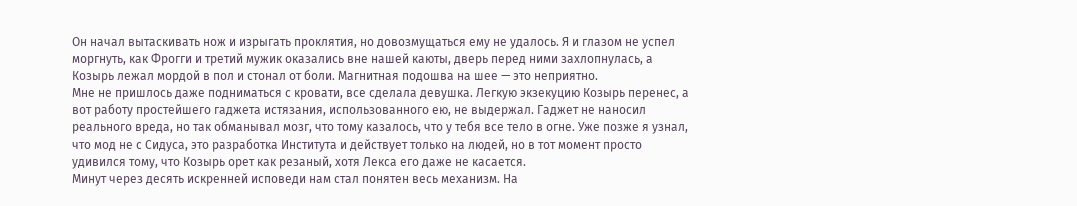Он начал вытаскивать нож и изрыгать проклятия, но довозмущаться ему не удалось. Я и глазом не успел моргнуть, как Фрогги и третий мужик оказались вне нашей каюты, дверь перед ними захлопнулась, а Козырь лежал мордой в пол и стонал от боли. Магнитная подошва на шее — это неприятно.
Мне не пришлось даже подниматься с кровати, все сделала девушка. Легкую экзекуцию Козырь перенес, а вот работу простейшего гаджета истязания, использованного ею, не выдержал. Гаджет не наносил реального вреда, но так обманывал мозг, что тому казалось, что у тебя все тело в огне. Уже позже я узнал, что мод не с Сидуса, это разработка Института и действует только на людей, но в тот момент просто удивился тому, что Козырь орет как резаный, хотя Лекса его даже не касается.
Минут через десять искренней исповеди нам стал понятен весь механизм. На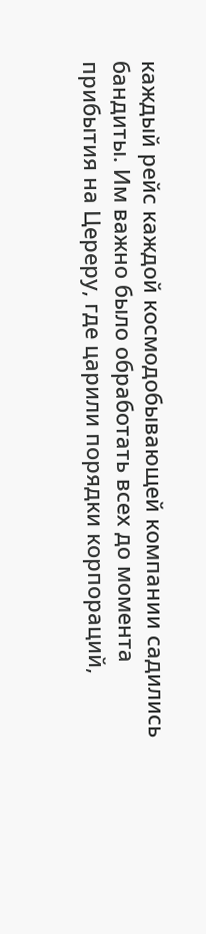каждый рейс каждой космодобывающей компании садились бандиты. Им важно было обработать всех до момента прибытия на Цереру, где царили порядки корпораций,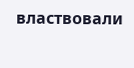властвовали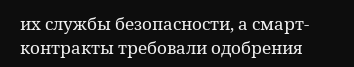их службы безопасности, а смарт-контракты требовали одобрения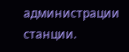администрации станции.